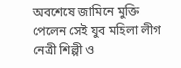অবশেষে জামিনে মুক্তি পেলেন সেই যুব মহিলা লীগ নেত্রী শিল্পী ও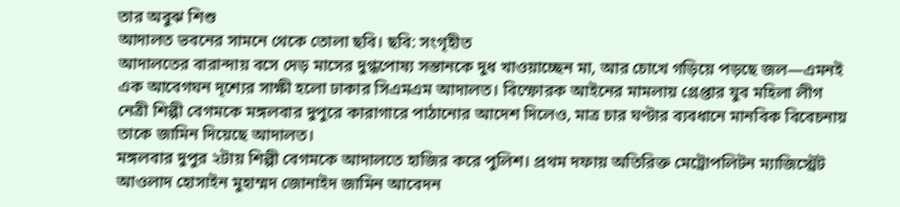তার অবুঝ শিশু
আদালত ভবনের সামনে থেকে তোলা ছবি। ছবি: সংগৃহীত
আদালতের বারান্দায় বসে দেড় মাসের দুগ্ধপোষ্য সন্তানকে দুধ খাওয়াচ্ছেন মা, আর চোখে গড়িয়ে পড়ছে জল—এমনই এক আবেগঘন দৃশ্যের সাক্ষী হলো ঢাকার সিএমএম আদালত। বিস্ফোরক আইনের মামলায় গ্রেপ্তার যুব মহিলা লীগ নেত্রী শিল্পী বেগমকে মঙ্গলবার দুপুরে কারাগারে পাঠানোর আদেশ দিলেও, মাত্র চার ঘণ্টার ব্যবধানে মানবিক বিবেচনায় তাকে জামিন দিয়েছে আদালত।
মঙ্গলবার দুপুর ২টায় শিল্পী বেগমকে আদালতে হাজির করে পুলিশ। প্রথম দফায় অতিরিক্ত মেট্রোপলিটন ম্যাজিস্ট্রেট আওলাদ হোসাইন মুহাম্মদ জোনাইদ জামিন আবেদন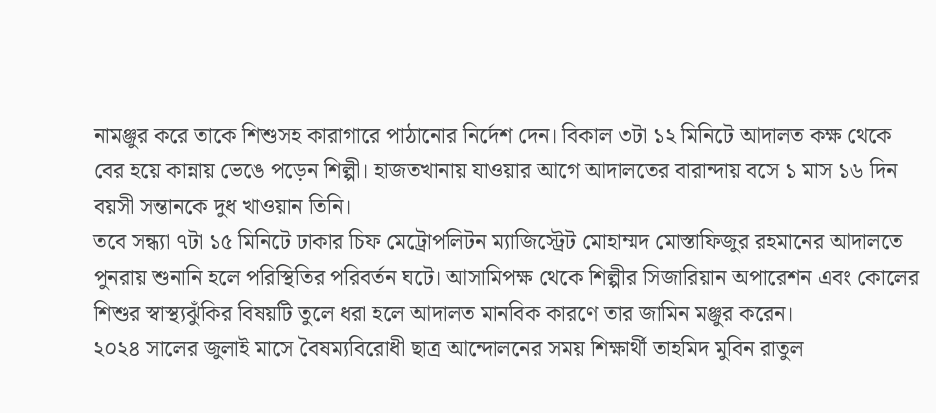নামঞ্জুর করে তাকে শিশুসহ কারাগারে পাঠানোর নির্দেশ দেন। বিকাল ৩টা ১২ মিনিটে আদালত কক্ষ থেকে বের হয়ে কান্নায় ভেঙে পড়েন শিল্পী। হাজতখানায় যাওয়ার আগে আদালতের বারান্দায় বসে ১ মাস ১৬ দিন বয়সী সন্তানকে দুধ খাওয়ান তিনি।
তবে সন্ধ্যা ৭টা ১৫ মিনিটে ঢাকার চিফ মেট্রোপলিটন ম্যাজিস্ট্রেট মোহাম্মদ মোস্তাফিজুর রহমানের আদালতে পুনরায় শুনানি হলে পরিস্থিতির পরিবর্তন ঘটে। আসামিপক্ষ থেকে শিল্পীর সিজারিয়ান অপারেশন এবং কোলের শিশুর স্বাস্থ্যঝুঁকির বিষয়টি তুলে ধরা হলে আদালত মানবিক কারণে তার জামিন মঞ্জুর করেন।
২০২৪ সালের জুলাই মাসে বৈষম্যবিরোধী ছাত্র আন্দোলনের সময় শিক্ষার্থী তাহমিদ মুবিন রাতুল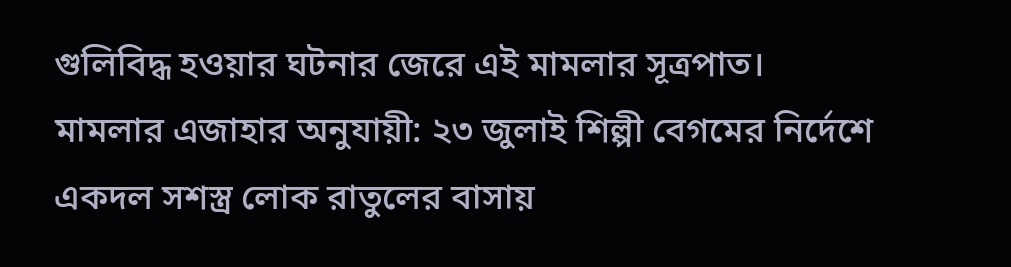গুলিবিদ্ধ হওয়ার ঘটনার জেরে এই মামলার সূত্রপাত। মামলার এজাহার অনুযায়ী: ২৩ জুলাই শিল্পী বেগমের নির্দেশে একদল সশস্ত্র লোক রাতুলের বাসায়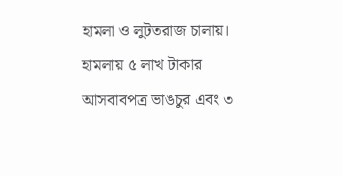হামলা ও লুটতরাজ চালায়। হামলায় ৫ লাখ টাকার আসবাবপত্র ভাঙচুর এবং ৩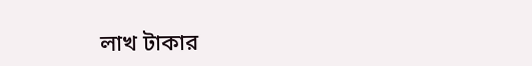লাখ টাকার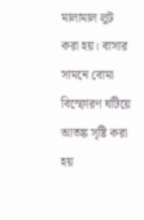মালামাল লুট করা হয়। বাসার সামনে বোমা বিস্ফোরণ ঘটিয়ে আতঙ্ক সৃষ্টি করা হয়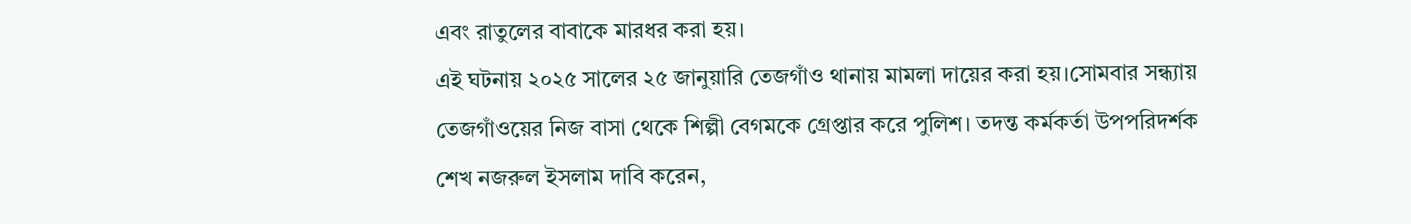এবং রাতুলের বাবাকে মারধর করা হয়।
এই ঘটনায় ২০২৫ সালের ২৫ জানুয়ারি তেজগাঁও থানায় মামলা দায়ের করা হয়।সোমবার সন্ধ্যায় তেজগাঁওয়ের নিজ বাসা থেকে শিল্পী বেগমকে গ্রেপ্তার করে পুলিশ। তদন্ত কর্মকর্তা উপপরিদর্শক শেখ নজরুল ইসলাম দাবি করেন,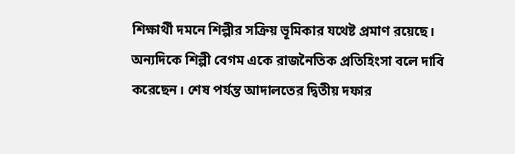শিক্ষার্থী দমনে শিল্পীর সক্রিয় ভূমিকার যথেষ্ট প্রমাণ রয়েছে। অন্যদিকে শিল্পী বেগম একে রাজনৈতিক প্রতিহিংসা বলে দাবি করেছেন। শেষ পর্যন্ত আদালতের দ্বিতীয় দফার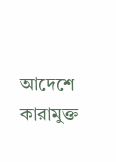আদেশে কারামুক্ত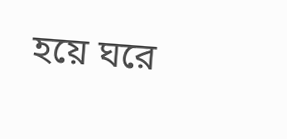হয়ে ঘরে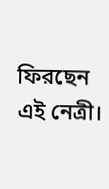ফিরছেন এই নেত্রী।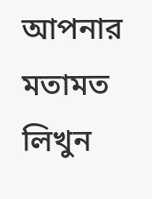আপনার মতামত লিখুন